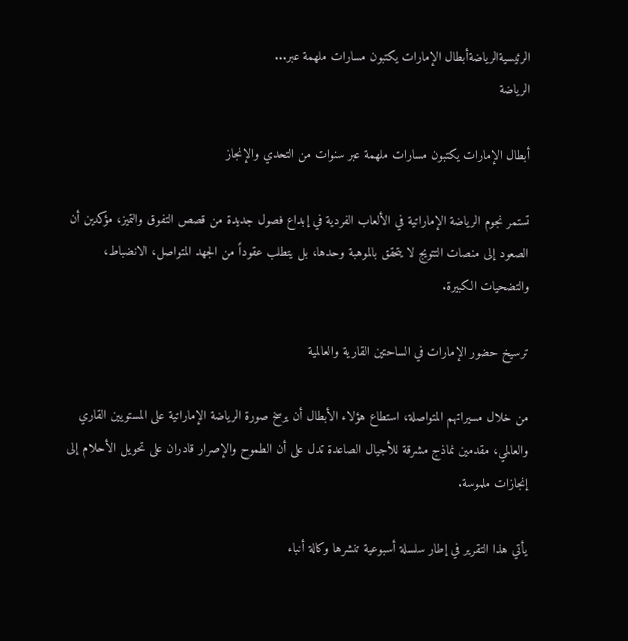الرئيسيةالرياضةأبطال الإمارات يكتبون مسارات ملهمة عبر...
الرياضة

أبطال الإمارات يكتبون مسارات ملهمة عبر سنوات من التحدي والإنجاز

تستمر نجوم الرياضة الإماراتية في الألعاب الفردية في إبداع فصول جديدة من قصص التفوق والتميز، مؤكدين أن الصعود إلى منصات التتويج لا يتحقق بالموهبة وحدها، بل يتطلب عقوداً من الجهد المتواصل، الانضباط، والتضحيات الكبيرة.

ترسيخ حضور الإمارات في الساحتين القارية والعالمية

من خلال مسيراتهم المتواصلة، استطاع هؤلاء الأبطال أن يرسخ صورة الرياضة الإماراتية على المستويين القاري والعالمي، مقدمين نماذج مشرقة للأجيال الصاعدة تدل على أن الطموح والإصرار قادران على تحويل الأحلام إلى إنجازات ملموسة.

يأتي هذا التقرير في إطار سلسلة أسبوعية تنشرها وكالة أنباء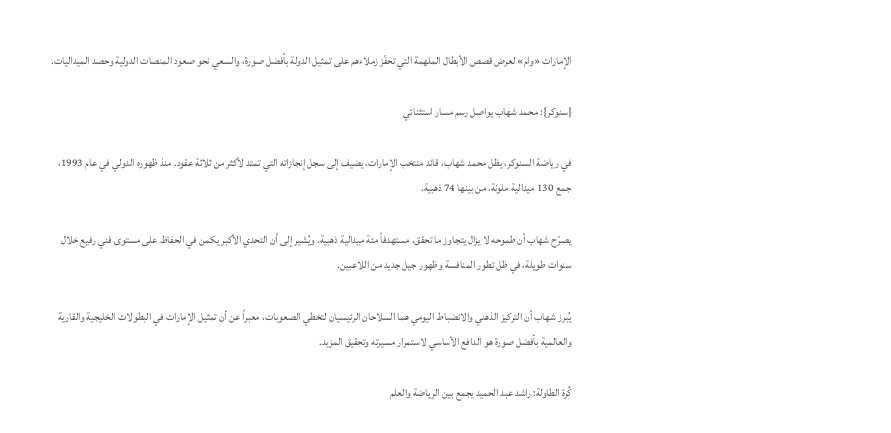الإمارات «وام» لعرض قصص الأبطال الملهمة التي تحفّز زملاءهم على تمثيل الدولة بأفضل صورة، والسعي نحو صعود المنصات الدولية وحصد الميداليات.

{سنوكر}: محمد شهاب يواصل رسم مسار استثنائي

في رياضة السنوكر، يظل محمد شهاب، قائد منتخب الإمارات، يضيف إلى سجل إنجازاته التي تمتد لأكثر من ثلاثة عقود. منذ ظهوره الدولي في عام 1993، جمع 130 ميدالية ملونة، من بينها 74 ذهبية.

يصرّح شهاب أن طموحه لا يزال يتجاوز ما تحقق، مستهدفاً مئة ميدالية ذهبية. ويُشير إلى أن التحدي الأكبر يكمن في الحفاظ على مستوى فني رفيع خلال سنوات طويلة، في ظل تطور المنافسة وظهور جيل جديد من اللاعبين.

يُبرز شهاب أن التركيز الذهني والانضباط اليومي هما السلاحان الرئيسيان لتخطي الصعوبات، معبراً عن أن تمثيل الإمارات في البطولات الخليجية والقارية والعالمية بأفضل صورة هو الدافع الأساسي لاستمرار مسيرته وتحقيق المزيد.

كُرة الطاولة: راشد عبد الحميد يجمع بين الرياضة والعلم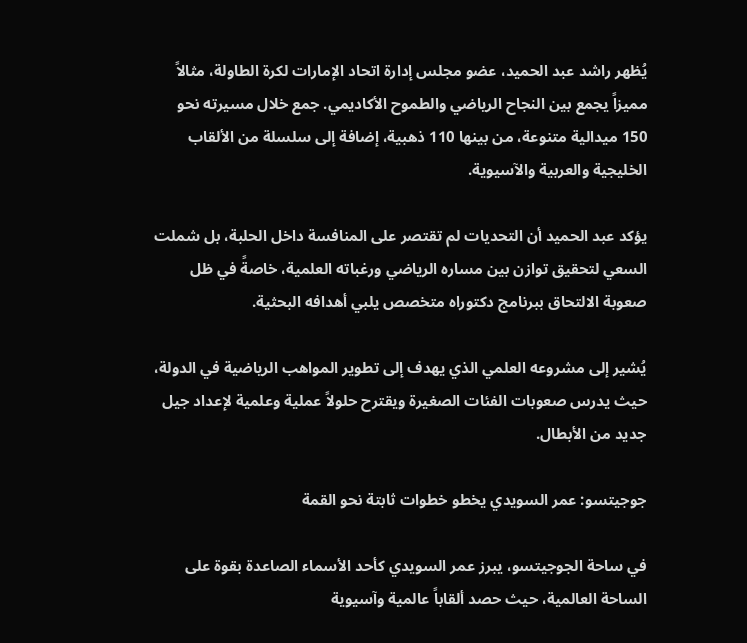يُظهر راشد عبد الحميد، عضو مجلس إدارة اتحاد الإمارات لكرة الطاولة، مثالاً مميزاً يجمع بين النجاح الرياضي والطموح الأكاديمي. جمع خلال مسيرته نحو 150 ميدالية متنوعة، من بينها 110 ذهبية، إضافة إلى سلسلة من الألقاب الخليجية والعربية والآسيوية.

يؤكد عبد الحميد أن التحديات لم تقتصر على المنافسة داخل الحلبة، بل شملت السعي لتحقيق توازن بين مساره الرياضي ورغباته العلمية، خاصةً في ظل صعوبة الالتحاق ببرنامج دكتوراه متخصص يلبي أهدافه البحثية.

يُشير إلى مشروعه العلمي الذي يهدف إلى تطوير المواهب الرياضية في الدولة، حيث يدرس صعوبات الفئات الصغيرة ويقترح حلولاً عملية وعلمية لإعداد جيل جديد من الأبطال.

جوجيتسو: عمر السويدي يخطو خطوات ثابتة نحو القمة

في ساحة الجوجيتسو، يبرز عمر السويدي كأحد الأسماء الصاعدة بقوة على الساحة العالمية، حيث حصد ألقاباً عالمية وآسيوية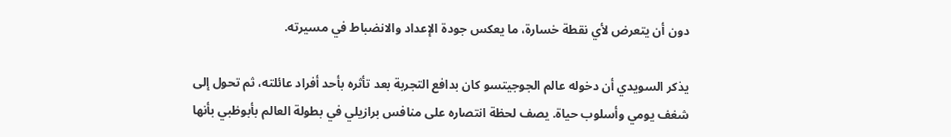دون أن يتعرض لأي نقطة خسارة، ما يعكس جودة الإعداد والانضباط في مسيرته.

يذكر السويدي أن دخوله عالم الجوجيتسو كان بدافع التجربة بعد تأثره بأحد أفراد عائلته، ثم تحول إلى شغف يومي وأسلوب حياة. يصف لحظة انتصاره على منافس برازيلي في بطولة العالم بأبوظبي بأنها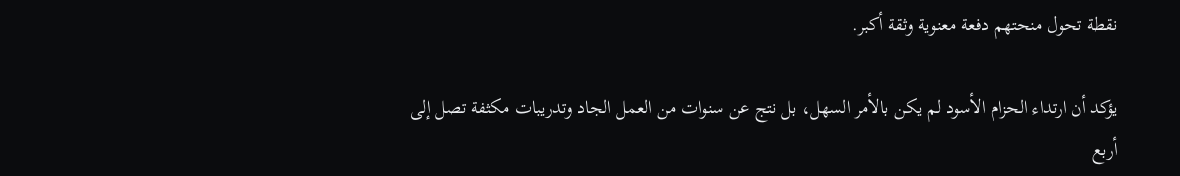نقطة تحول منحتهم دفعة معنوية وثقة أكبر.

يؤكد أن ارتداء الحزام الأسود لم يكن بالأمر السهل، بل نتج عن سنوات من العمل الجاد وتدريبات مكثفة تصل إلى أربع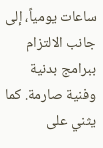ساعات يومياً، إلى جانب الالتزام ببرامج بدنية وفنية صارمة. كما يثني على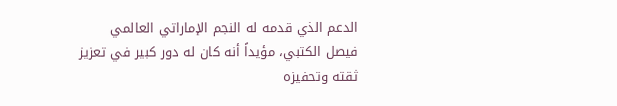الدعم الذي قدمه له النجم الإماراتي العالمي فيصل الكتبي، مؤيداً أنه كان له دور كبير في تعزيز ثقته وتحفيزه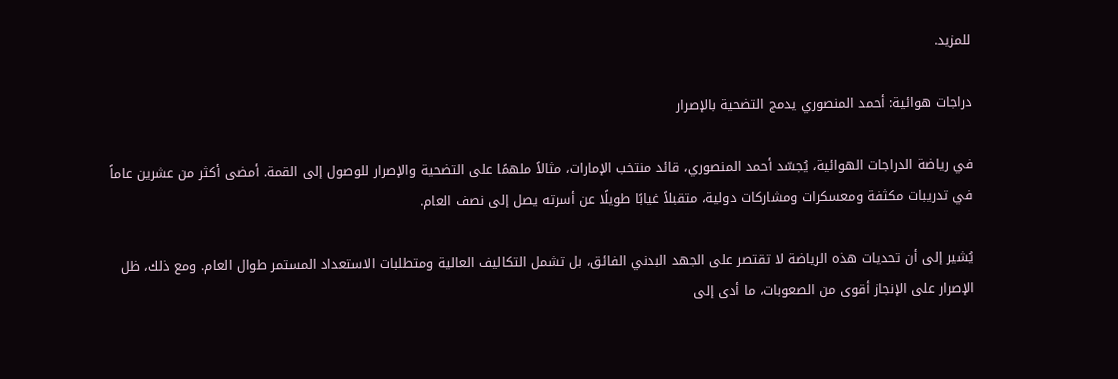للمزيد.

دراجات هوائية: أحمد المنصوري يدمج التضحية بالإصرار

في رياضة الدراجات الهوائية، يُجسّد أحمد المنصوري، قائد منتخب الإمارات، مثالاً ملهمًا على التضحية والإصرار للوصول إلى القمة. أمضى أكثر من عشرين عاماً في تدريبات مكثفة ومعسكرات ومشاركات دولية، متقبلاً غيابًا طويلًا عن أسرته يصل إلى نصف العام.

يُشير إلى أن تحديات هذه الرياضة لا تقتصر على الجهد البدني الفائق، بل تشمل التكاليف العالية ومتطلبات الاستعداد المستمر طوال العام. ومع ذلك، ظل الإصرار على الإنجاز أقوى من الصعوبات، ما أدى إلى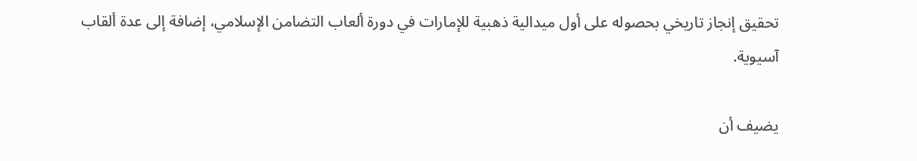تحقيق إنجاز تاريخي بحصوله على أول ميدالية ذهبية للإمارات في دورة ألعاب التضامن الإسلامي، إضافة إلى عدة ألقاب آسيوية.

يضيف أن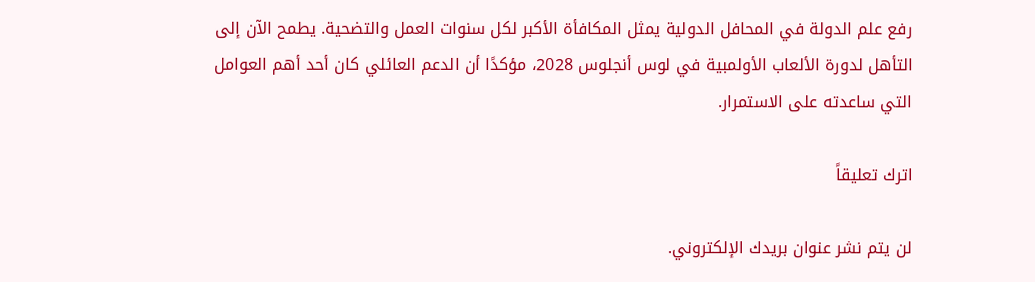رفع علم الدولة في المحافل الدولية يمثل المكافأة الأكبر لكل سنوات العمل والتضحية. يطمح الآن إلى التأهل لدورة الألعاب الأولمبية في لوس أنجلوس 2028، مؤكدًا أن الدعم العائلي كان أحد أهم العوامل التي ساعدته على الاستمرار.

اترك تعليقاً

لن يتم نشر عنوان بريدك الإلكتروني.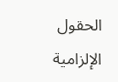الحقول الإلزامية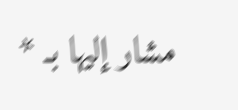مشار إليها بـ *